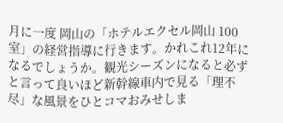月に一度 岡山の「ホテルエクセル岡山 100室」の経営指導に行きます。かれこれ12年になるでしょうか。観光シーズンになると必ずと言って良いほど新幹線車内で見る「理不尽」な風景をひとコマおみせしま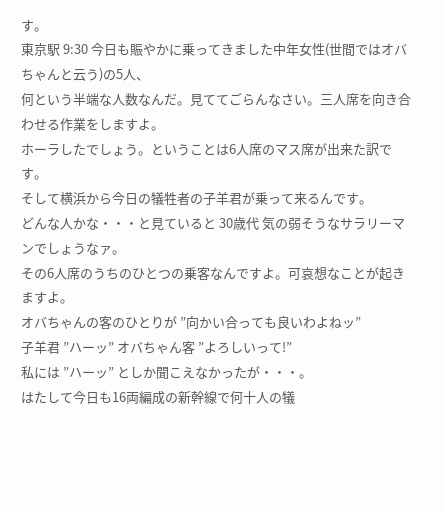す。
東京駅 9:30 今日も賑やかに乗ってきました中年女性(世間ではオバちゃんと云う)の5人、
何という半端な人数なんだ。見ててごらんなさい。三人席を向き合わせる作業をしますよ。
ホーラしたでしょう。ということは6人席のマス席が出来た訳です。
そして横浜から今日の犠牲者の子羊君が乗って来るんです。
どんな人かな・・・と見ていると 30歳代 気の弱そうなサラリーマンでしょうなァ。
その6人席のうちのひとつの乗客なんですよ。可哀想なことが起きますよ。
オバちゃんの客のひとりが ”向かい合っても良いわよねッ”
子羊君 ”ハーッ” オバちゃん客 ”よろしいって!”
私には ”ハーッ” としか聞こえなかったが・・・。
はたして今日も16両編成の新幹線で何十人の犠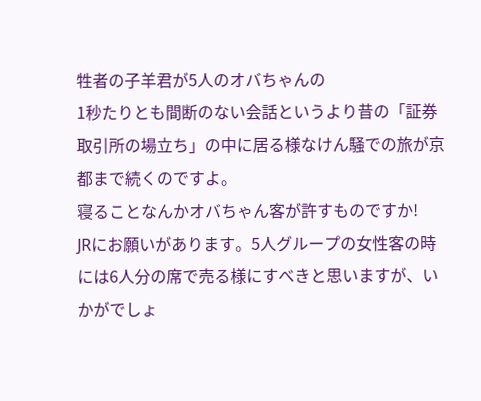牲者の子羊君が5人のオバちゃんの
1秒たりとも間断のない会話というより昔の「証券取引所の場立ち」の中に居る様なけん騒での旅が京都まで続くのですよ。
寝ることなんかオバちゃん客が許すものですか!
JRにお願いがあります。5人グループの女性客の時には6人分の席で売る様にすべきと思いますが、いかがでしょ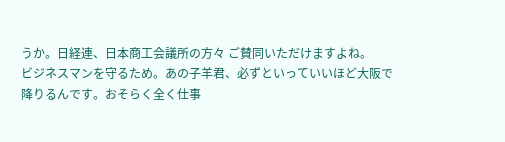うか。日経連、日本商工会議所の方々 ご賛同いただけますよね。
ビジネスマンを守るため。あの子羊君、必ずといっていいほど大阪で降りるんです。おそらく全く仕事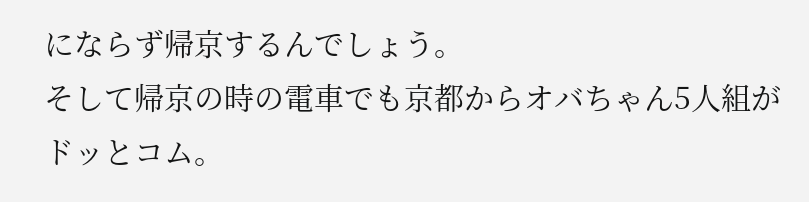にならず帰京するんでしょう。
そして帰京の時の電車でも京都からオバちゃん5人組が ドッとコム。